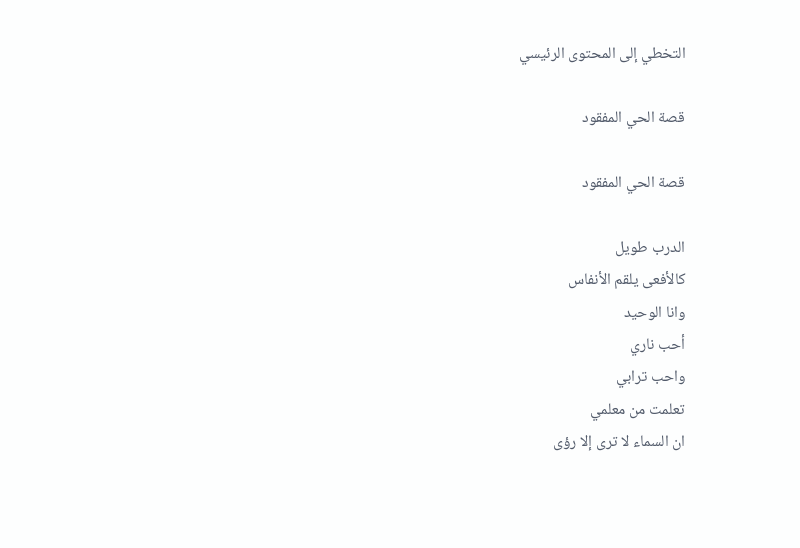التخطي إلى المحتوى الرئيسي

قصة الحي المفقود

قصة الحي المفقود

الدرب طويل
كالأفعى يلقم الأنفاس
وانا الوحيد
أحب ناري
واحب ترابي
تعلمت من معلمي
ان السماء لا ترى إلا رؤى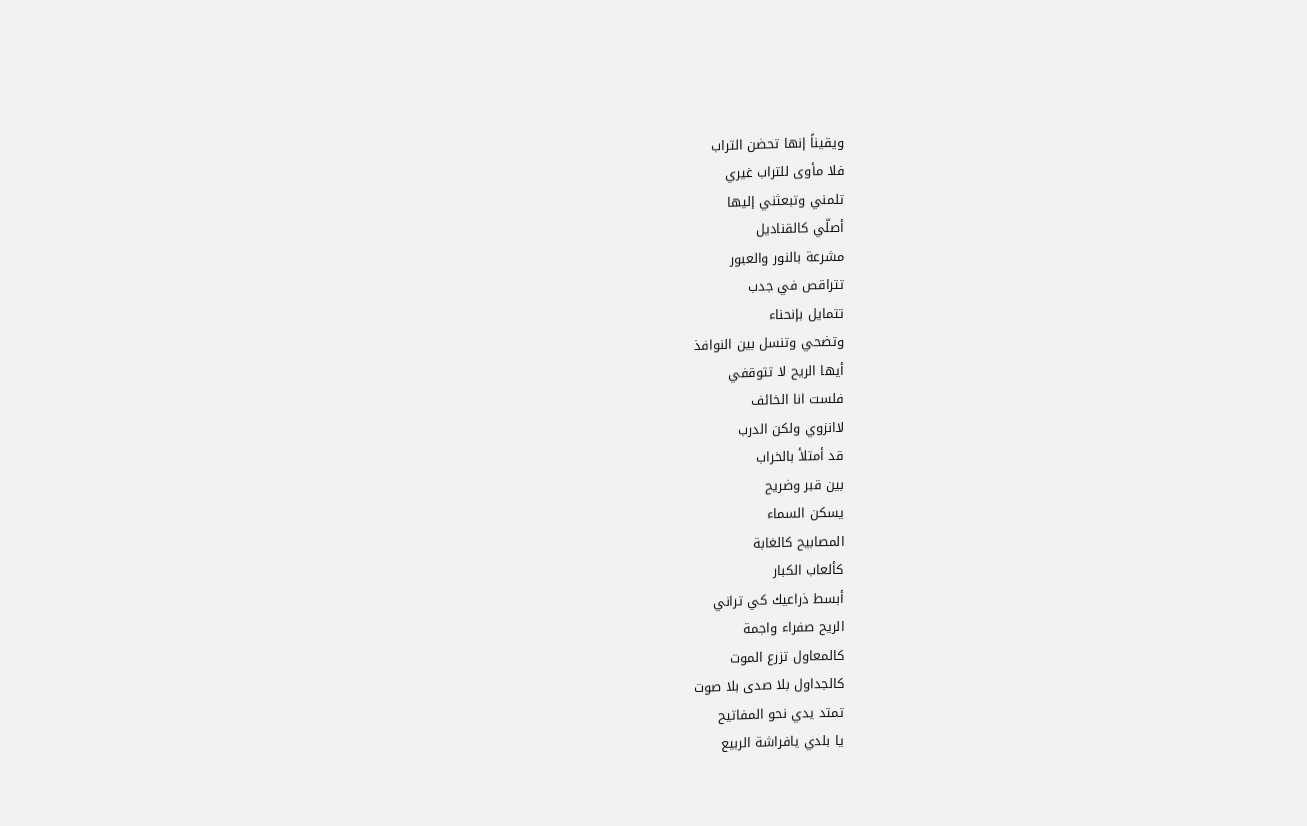ويقيناً إنها تحضن التراب
فلا مأوى للتراب غيري
تلمني وتبعثني إليها
أصلّي كالقناديل
مشرعة بالنور والعبور
تتراقص في جدب
تتمايل بإنحناء
وتضحي وتنسل بين النوافذ
أيها الريح لا تتوقفي
فلست انا الخائف
لاانزوي ولكن الدرب
قد أمتلأ بالخراب
بين قبر وضريح
يسكن السماء
المصابيح كالغابة
كألعاب الكبار
أبسط ذراعيك كي تراني
الريح صفراء واجمة
كالمعاول تزرع الموت
كالجداول بلا صدى بلا صوت
تمتد يدي نحو المفاتيح
يا بلدي يافراشة الربيع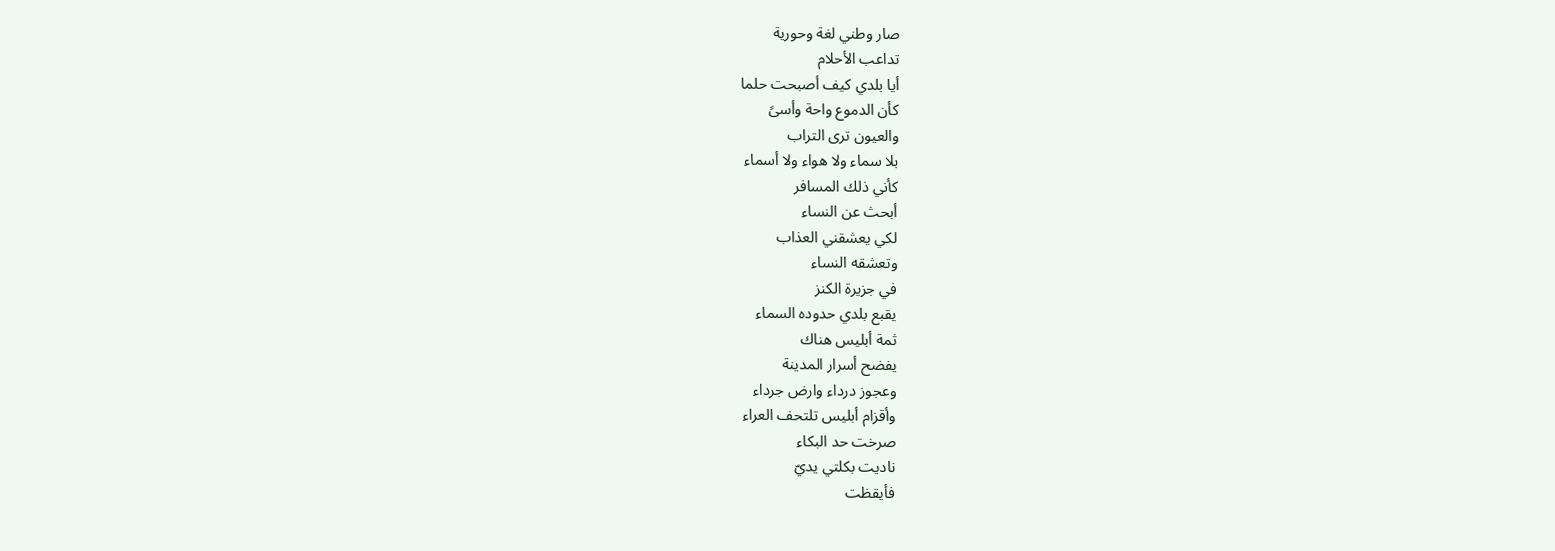صار وطني لغة وحورية
تداعب الأحلام
أيا بلدي كيف أصبحت حلما
كأن الدموع واحة وأسىً
والعيون ترى التراب
بلا سماء ولا هواء ولا أسماء
كأني ذلك المسافر
أبحث عن النساء
لكي يعشقني العذاب
وتعشقه النساء
في جزيرة الكنز
يقبع بلدي حدوده السماء
ثمة أبليس هناك
يفضح أسرار المدينة
وعجوز درداء وارض جرداء
وأقزام أبليس تلتحف العراء
صرخت حد البكاء
ناديت بكلتي يديّ
فأيقظت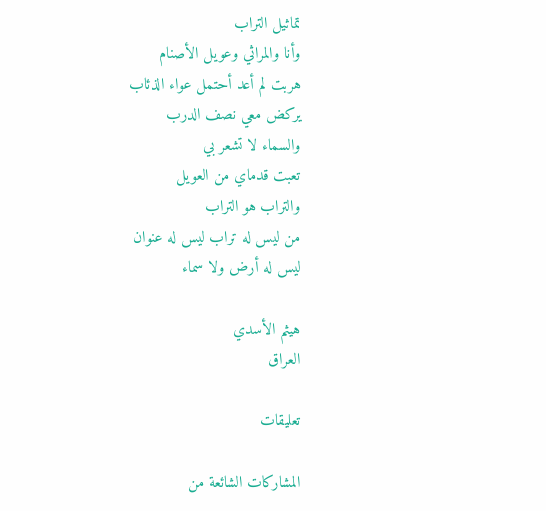تماثيل التراب
وأنا والمراثي وعويل الأصنام
هربت لم أعد أحتمل عواء الذئاب
يركض معي نصف الدرب
والسماء لا تشعر بي
تعبت قدماي من العويل
والتراب هو التراب
من ليس له تراب ليس له عنوان
ليس له أرض ولا سماء

هيثم الأسدي
العراق

تعليقات

المشاركات الشائعة من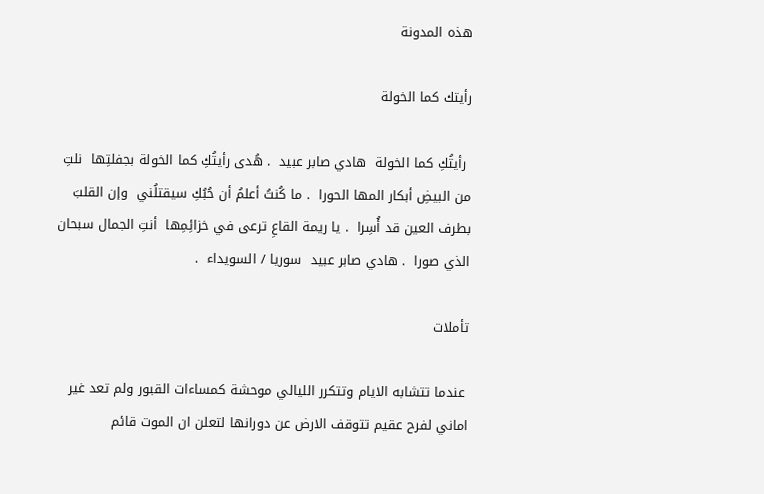هذه المدونة

رأيتك كما الخولة

 رأيتُكِ كما الخولة  هادي صابر عبيد  . هُدى رأيتُكِ كما الخولة بجفلتِها  نلتِ من البيضِ أبكار المها الحورا  . ما كُنتُ أعلمُ أن حُبُكِ سيقتلُني  وإن القلبَ بطرف العين قد أُسِرا  . يا ريمة القاعِ ترعى في خزائِمِها  أنتِ الجمال سبحان الذي صورا  . هادي صابر عبيد  سوريا / السويداء  .

تأملات

 عندما تتشابه الايام وتتكرر الليالي موحشة كمساءات القبور ولم تعد غير اماني لفرح عقيم تتوقف الارض عن دورانها لتعلن ان الموت قائم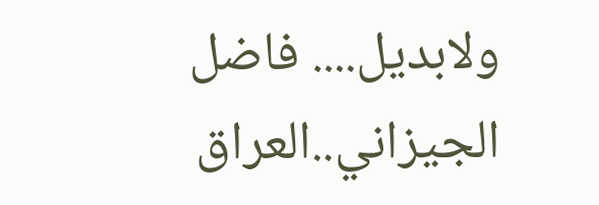ولابديل.... فاضل الجيزاني..العراق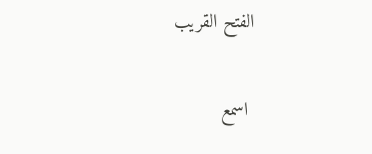الفتح القريب

 اسمع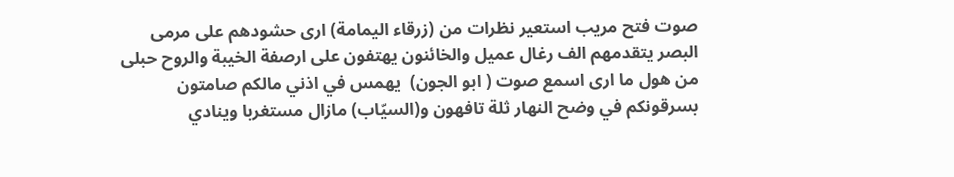صوت فتح مريب استعير نظرات من (زرقاء اليمامة) ارى حشودهم على مرمى البصر يتقدمهم الف رغال عميل والخائنون يهتفون على ارصفة الخيبة والروح حبلى من هول ما ارى اسمع صوت ( ابو الجون)  يهمس في اذني مالكم صامتون بسرقونكم في وضح النهار ثلة تافهون و(السيّاب) مازال مستغربا وينادي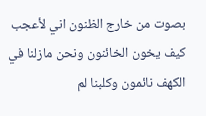بصوت من خارج الظنون اني لأعجب كيف يخون الخائنون ونحن مازلنا في الكهف نائمون وكلبنا لم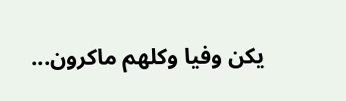يكن وفيا وكلهم ماكرون...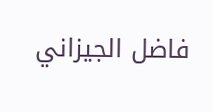فاضل الجيزاني